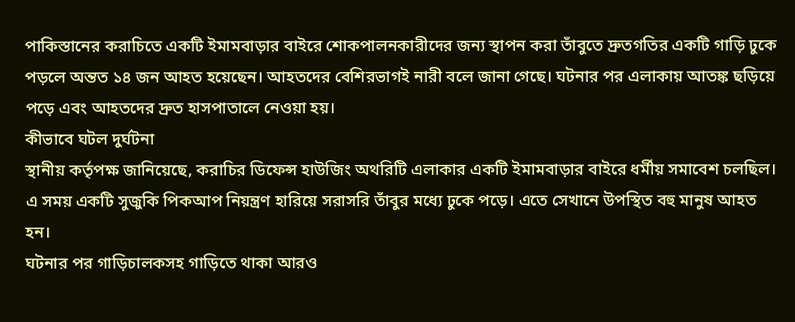পাকিস্তানের করাচিতে একটি ইমামবাড়ার বাইরে শোকপালনকারীদের জন্য স্থাপন করা তাঁবুতে দ্রুতগতির একটি গাড়ি ঢুকে পড়লে অন্তত ১৪ জন আহত হয়েছেন। আহতদের বেশিরভাগই নারী বলে জানা গেছে। ঘটনার পর এলাকায় আতঙ্ক ছড়িয়ে পড়ে এবং আহতদের দ্রুত হাসপাতালে নেওয়া হয়।
কীভাবে ঘটল দুর্ঘটনা
স্থানীয় কর্তৃপক্ষ জানিয়েছে, করাচির ডিফেন্স হাউজিং অথরিটি এলাকার একটি ইমামবাড়ার বাইরে ধর্মীয় সমাবেশ চলছিল। এ সময় একটি সুজুকি পিকআপ নিয়ন্ত্রণ হারিয়ে সরাসরি তাঁবুর মধ্যে ঢুকে পড়ে। এতে সেখানে উপস্থিত বহু মানুষ আহত হন।
ঘটনার পর গাড়িচালকসহ গাড়িতে থাকা আরও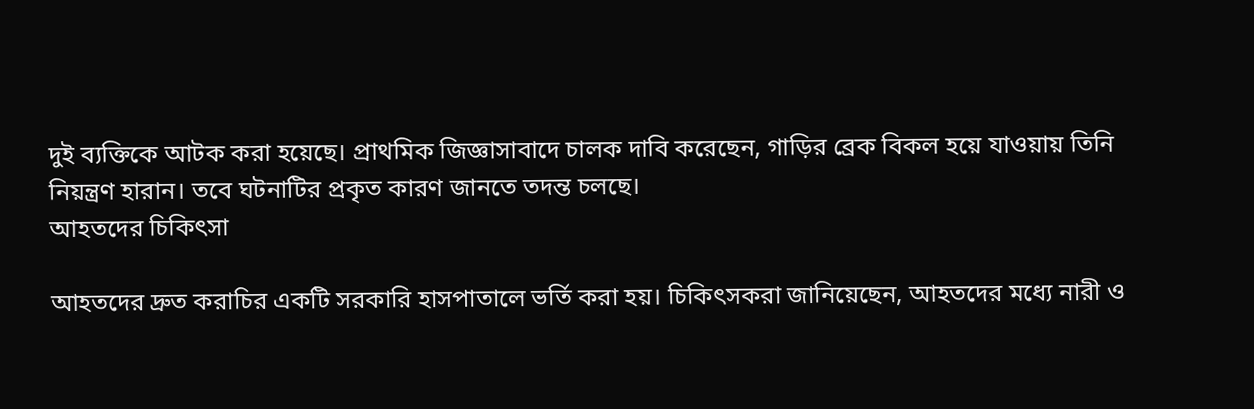দুই ব্যক্তিকে আটক করা হয়েছে। প্রাথমিক জিজ্ঞাসাবাদে চালক দাবি করেছেন, গাড়ির ব্রেক বিকল হয়ে যাওয়ায় তিনি নিয়ন্ত্রণ হারান। তবে ঘটনাটির প্রকৃত কারণ জানতে তদন্ত চলছে।
আহতদের চিকিৎসা

আহতদের দ্রুত করাচির একটি সরকারি হাসপাতালে ভর্তি করা হয়। চিকিৎসকরা জানিয়েছেন, আহতদের মধ্যে নারী ও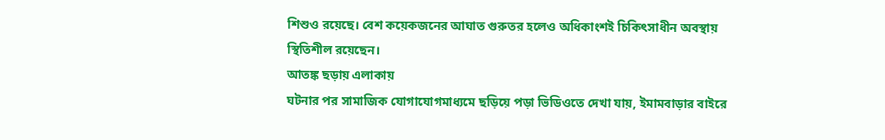শিশুও রয়েছে। বেশ কয়েকজনের আঘাত গুরুতর হলেও অধিকাংশই চিকিৎসাধীন অবস্থায় স্থিতিশীল রয়েছেন।
আতঙ্ক ছড়ায় এলাকায়
ঘটনার পর সামাজিক যোগাযোগমাধ্যমে ছড়িয়ে পড়া ভিডিওতে দেখা যায়, ইমামবাড়ার বাইরে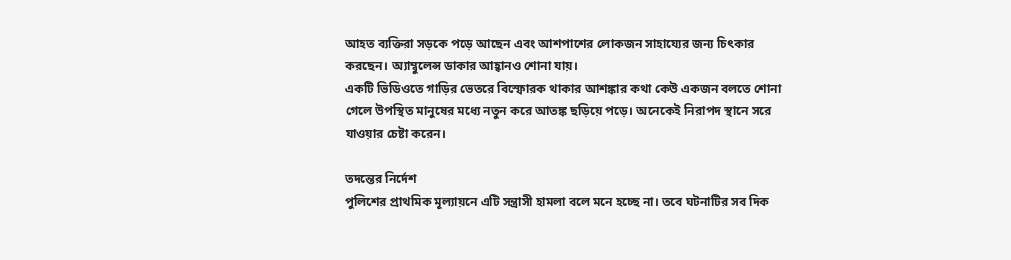আহত ব্যক্তিরা সড়কে পড়ে আছেন এবং আশপাশের লোকজন সাহায্যের জন্য চিৎকার করছেন। অ্যাম্বুলেন্স ডাকার আহ্বানও শোনা যায়।
একটি ভিডিওতে গাড়ির ভেতরে বিস্ফোরক থাকার আশঙ্কার কথা কেউ একজন বলতে শোনা গেলে উপস্থিত মানুষের মধ্যে নতুন করে আতঙ্ক ছড়িয়ে পড়ে। অনেকেই নিরাপদ স্থানে সরে যাওয়ার চেষ্টা করেন।

তদন্তের নির্দেশ
পুলিশের প্রাথমিক মূল্যায়নে এটি সন্ত্রাসী হামলা বলে মনে হচ্ছে না। তবে ঘটনাটির সব দিক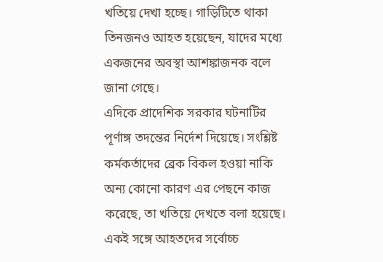খতিয়ে দেখা হচ্ছে। গাড়িটিতে থাকা তিনজনও আহত হয়েছেন, যাদের মধ্যে একজনের অবস্থা আশঙ্কাজনক বলে জানা গেছে।
এদিকে প্রাদেশিক সরকার ঘটনাটির পূর্ণাঙ্গ তদন্তের নির্দেশ দিয়েছে। সংশ্লিষ্ট কর্মকর্তাদের ব্রেক বিকল হওয়া নাকি অন্য কোনো কারণ এর পেছনে কাজ করেছে, তা খতিয়ে দেখতে বলা হয়েছে। একই সঙ্গে আহতদের সর্বোচ্চ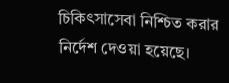চিকিৎসাসেবা নিশ্চিত করার নির্দেশ দেওয়া হয়েছে।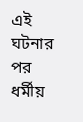এই ঘটনার পর ধর্মীয়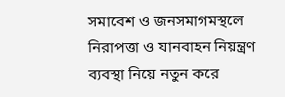সমাবেশ ও জনসমাগমস্থলে নিরাপত্তা ও যানবাহন নিয়ন্ত্রণ ব্যবস্থা নিয়ে নতুন করে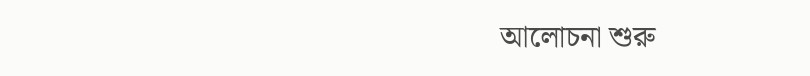আলোচনা শুরু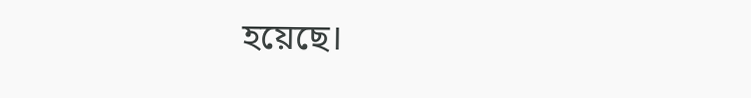হয়েছে।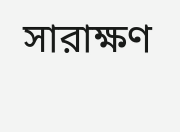সারাক্ষণ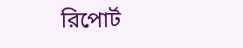রিপোর্ট